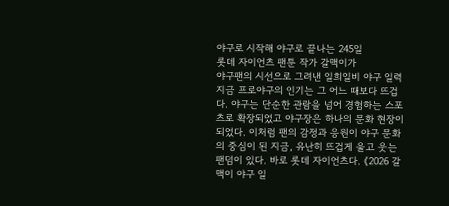야구로 시작해 야구로 끝나는 245일
롯데 자이언츠 팬툰 작가 갈맥이가
야구팬의 시선으로 그려낸 일희일비 야구 일력
지금 프로야구의 인기는 그 어느 때보다 뜨겁다. 야구는 단순한 관람을 넘어 경험하는 스포츠로 확장되었고 야구장은 하나의 문화 현장이 되었다. 이처럼 팬의 감정과 응원이 야구 문화의 중심이 된 지금, 유난히 뜨겁게 울고 웃는 팬덤이 있다. 바로 롯데 자이언츠다. 《2026 갈맥이 야구 일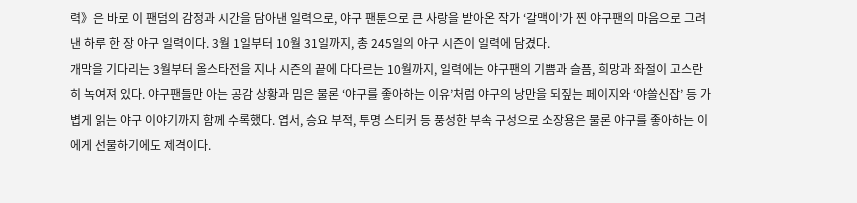력》은 바로 이 팬덤의 감정과 시간을 담아낸 일력으로, 야구 팬툰으로 큰 사랑을 받아온 작가 ‘갈맥이’가 찐 야구팬의 마음으로 그려낸 하루 한 장 야구 일력이다. 3월 1일부터 10월 31일까지, 총 245일의 야구 시즌이 일력에 담겼다.
개막을 기다리는 3월부터 올스타전을 지나 시즌의 끝에 다다르는 10월까지, 일력에는 야구팬의 기쁨과 슬픔, 희망과 좌절이 고스란히 녹여져 있다. 야구팬들만 아는 공감 상황과 밈은 물론 ‘야구를 좋아하는 이유’처럼 야구의 낭만을 되짚는 페이지와 ‘야쓸신잡’ 등 가볍게 읽는 야구 이야기까지 함께 수록했다. 엽서, 승요 부적, 투명 스티커 등 풍성한 부속 구성으로 소장용은 물론 야구를 좋아하는 이에게 선물하기에도 제격이다.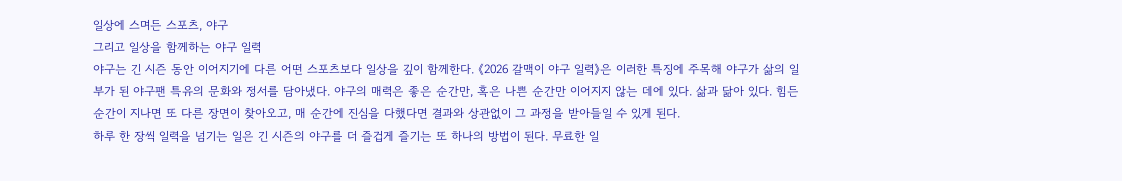일상에 스며든 스포츠, 야구
그리고 일상을 함께하는 야구 일력
야구는 긴 시즌 동안 이어지기에 다른 어떤 스포츠보다 일상을 깊이 함께한다. 《2026 갈맥이 야구 일력》은 이러한 특징에 주목해 야구가 삶의 일부가 된 야구팬 특유의 문화와 정서를 담아냈다. 야구의 매력은 좋은 순간만, 혹은 나쁜 순간만 이어지지 않는 데에 있다. 삶과 닮아 있다. 힘든 순간이 지나면 또 다른 장면이 찾아오고, 매 순간에 진심을 다했다면 결과와 상관없이 그 과정을 받아들일 수 있게 된다.
하루 한 장씩 일력을 넘기는 일은 긴 시즌의 야구를 더 즐겁게 즐기는 또 하나의 방법이 된다. 무료한 일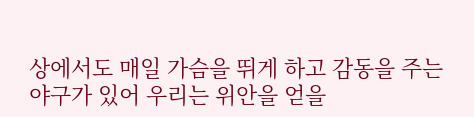상에서도 매일 가슴을 뛰게 하고 감동을 주는 야구가 있어 우리는 위안을 얻을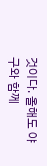것이다. 올해도 야구와 함께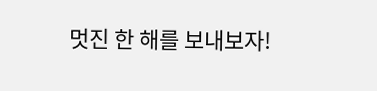멋진 한 해를 보내보자!